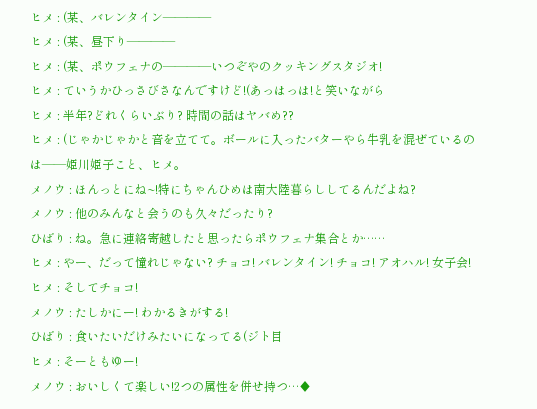ヒメ : (某、バレンタイン――――
ヒメ : (某、昼下り――――
ヒメ : (某、ポウフェナの――――いつぞやのクッキングスタジオ!
ヒメ : ていうかひっさびさなんですけど!(あっはっは!と笑いながら
ヒメ : 半年?どれくらいぶり? 時間の話はヤバめ??
ヒメ : (じゃかじゃかと音を立てて。ボールに入ったバターやら牛乳を混ぜているのは――姫川姫子こと、ヒメ。
メノウ : ほんっとにね~!特にちゃんひめは南大陸暮らししてるんだよね?
メノウ : 他のみんなと会うのも久々だったり?
ひばり : ね。急に連絡寄越したと思ったらポウフェナ集合とか……
ヒメ : やー、だって憧れじゃない? チョコ! バレンタイン! チョコ! アオハル! 女子会!
ヒメ : そしてチョコ!
メノウ : たしかにー! わかるきがする!
ひばり : 食いたいだけみたいになってる(ジト目
ヒメ : そーともゆー!
メノウ : おいしくて楽しい!2つの属性を併せ持つ…♦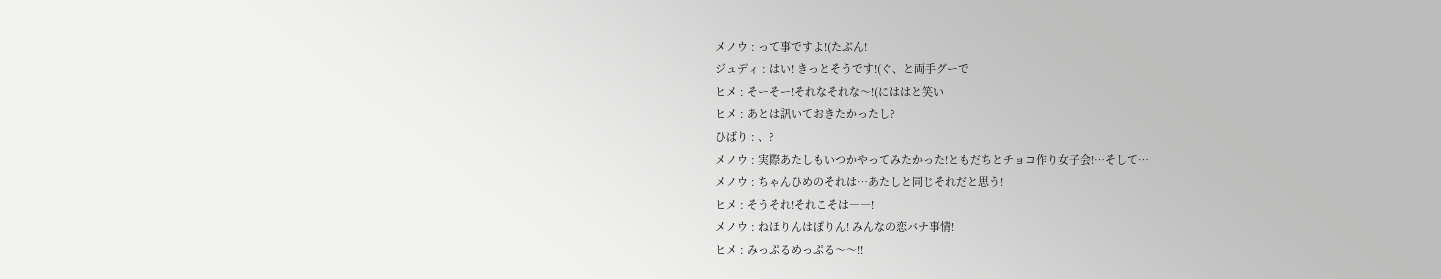メノウ : って事ですよ!(たぶん!
ジュディ : はい! きっとそうです!(ぐ、と両手グーで
ヒメ : そーそー!それなそれな〜!(にははと笑い
ヒメ : あとは訊いておきたかったし?
ひばり : 、?
メノウ : 実際あたしもいつかやってみたかった!ともだちとチョコ作り女子会!…そして…
メノウ : ちゃんひめのそれは…あたしと同じそれだと思う!
ヒメ : そうそれ!それこそは――!
メノウ : ねほりんはぽりん! みんなの恋バナ事情!
ヒメ : みっぷるめっぷる〜〜!!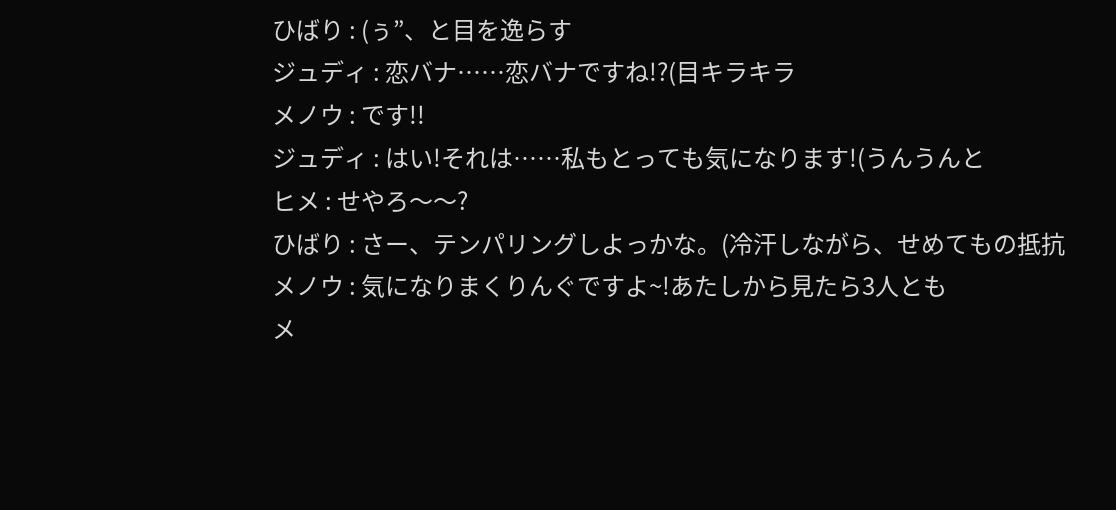ひばり : (ぅ”、と目を逸らす
ジュディ : 恋バナ……恋バナですね!?(目キラキラ
メノウ : です!!
ジュディ : はい!それは……私もとっても気になります!(うんうんと
ヒメ : せやろ〜〜?
ひばり : さー、テンパリングしよっかな。(冷汗しながら、せめてもの抵抗
メノウ : 気になりまくりんぐですよ~!あたしから見たら3人とも
メ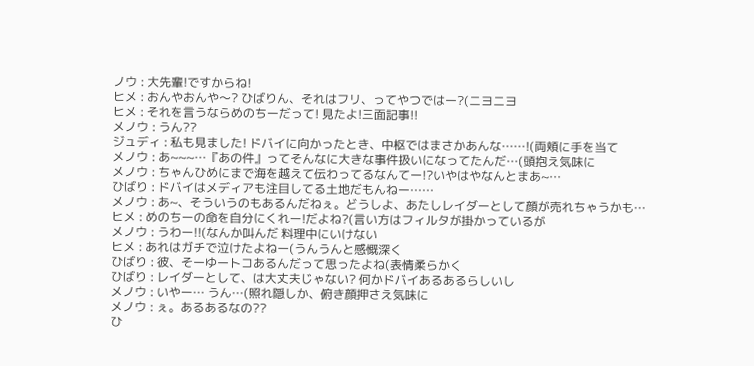ノウ : 大先輩!ですからね!
ヒメ : おんやおんや〜? ひばりん、それはフリ、ってやつではー?(ニヨニヨ
ヒメ : それを言うならめのちーだって! 見たよ!三面記事!!
メノウ : うん??
ジュディ : 私も見ました! ドバイに向かったとき、中枢ではまさかあんな……!(両頬に手を当て
メノウ : あ~~~…『あの件』ってそんなに大きな事件扱いになってたんだ…(頭抱え気味に
メノウ : ちゃんひめにまで海を越えて伝わってるなんてー!?いやはやなんとまあ~…
ひばり : ドバイはメディアも注目してる土地だもんねー……
メノウ : あ~、そういうのもあるんだねぇ。どうしよ、あたしレイダーとして顔が売れちゃうかも…
ヒメ : めのちーの命を自分にくれー!だよね?(言い方はフィルタが掛かっているが
メノウ : うわー!!(なんか叫んだ 料理中にいけない
ヒメ : あれはガチで泣けたよねー(うんうんと感慨深く
ひばり : 彼、そーゆートコあるんだって思ったよね(表情柔らかく
ひばり : レイダーとして、は大丈夫じゃない? 何かドバイあるあるらしいし
メノウ : いやー… うん…(照れ隠しか、俯き顔押さえ気味に
メノウ : ぇ。あるあるなの??
ひ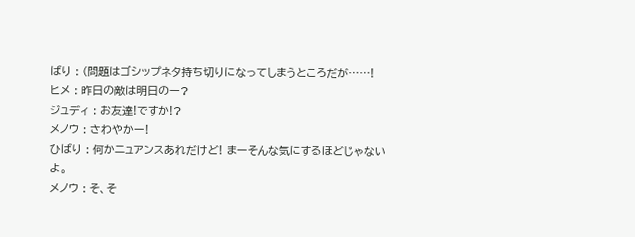ばり : (問題はゴシップネタ持ち切りになってしまうところだが……!
ヒメ : 昨日の敵は明日のー?
ジュディ : お友達!ですか!?
メノウ : さわやかー!
ひばり : 何かニュアンスあれだけど! まーそんな気にするほどじゃないよ。
メノウ : そ、そ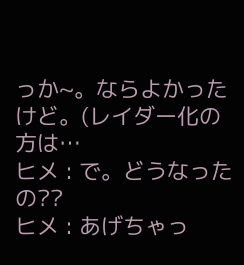っか~。ならよかったけど。(レイダー化の方は…
ヒメ : で。どうなったの??
ヒメ : あげちゃっ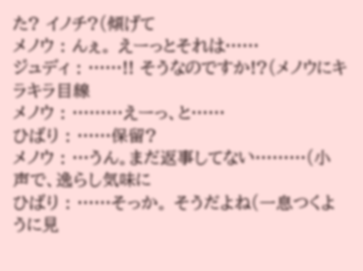た? イノチ?(傾げて
メノウ : んぇ。 えーっとそれは……
ジュディ : ……!! そうなのですか!?(メノウにキラキラ目線
メノウ : ………えーっ、と……
ひばり : ……保留?
メノウ : …うん。まだ返事してない………(小声で、逸らし気味に
ひばり : ……そっか。 そうだよね(一息つくように見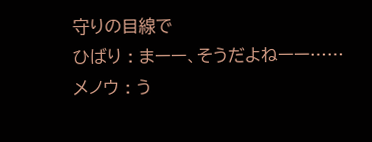守りの目線で
ひばり : まーー、そうだよねーー……
メノウ : う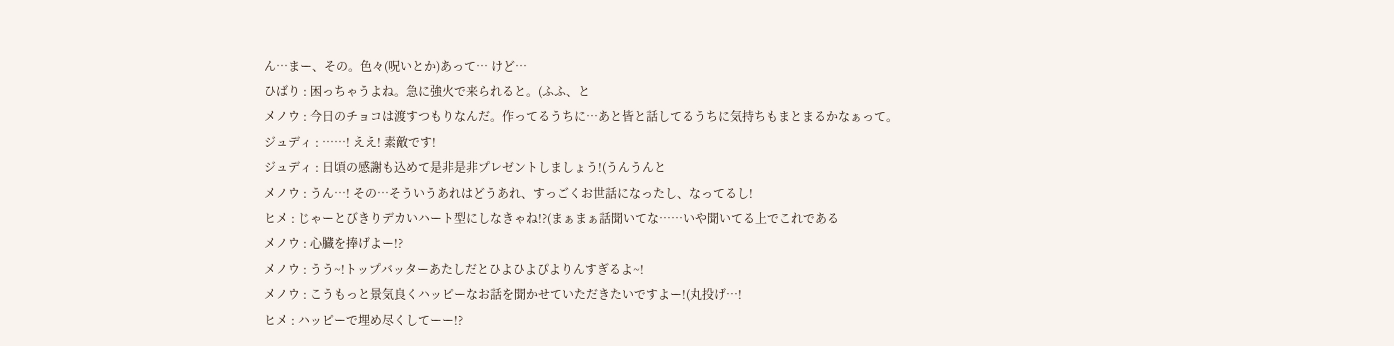ん…まー、その。色々(呪いとか)あって… けど…
ひばり : 困っちゃうよね。急に強火で来られると。(ふふ、と
メノウ : 今日のチョコは渡すつもりなんだ。作ってるうちに…あと皆と話してるうちに気持ちもまとまるかなぁって。
ジュディ : ……! ええ! 素敵です!
ジュディ : 日頃の感謝も込めて是非是非プレゼントしましょう!(うんうんと
メノウ : うん…! その…そういうあれはどうあれ、すっごくお世話になったし、なってるし!
ヒメ : じゃーとびきりデカいハート型にしなきゃね!?(まぁまぁ話聞いてな……いや聞いてる上でこれである
メノウ : 心臓を捧げよー!?
メノウ : うう~!トップバッターあたしだとひよひよぴよりんすぎるよ~!
メノウ : こうもっと景気良くハッピーなお話を聞かせていただきたいですよー!(丸投げ…!
ヒメ : ハッピーで埋め尽くしてーー!?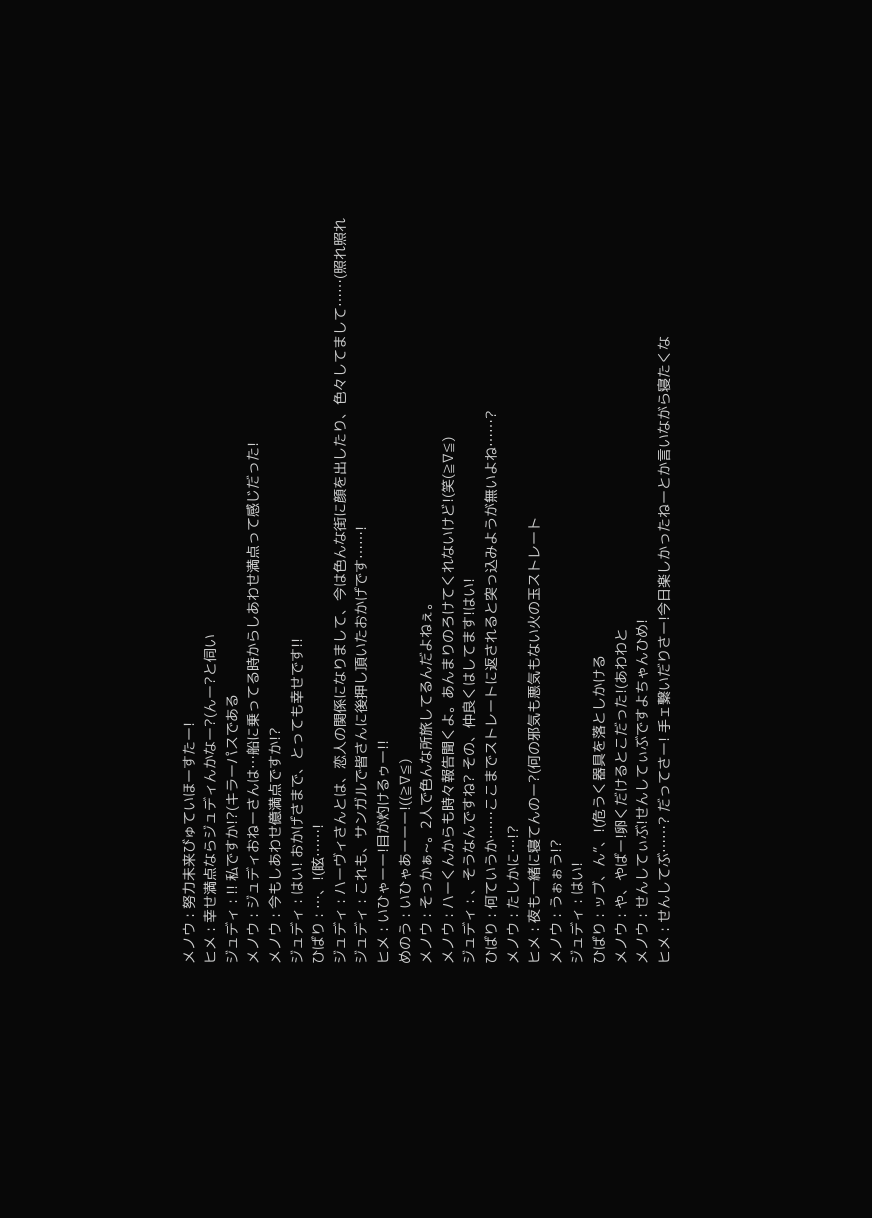メノウ : 努力未来びゅていほーすたー!
ヒメ : 幸せ満点ならジュディんかなー?(んー?と伺い
ジュディ : !! 私ですか!?(キラーパスである
メノウ : ジュディおねーさんは…船に乗ってる時からしあわせ満点って感じだった!
メノウ : 今もしあわせ億満点ですか!?
ジュディ : はい! おかげさまで、とっても幸せです!!
ひばり : …、!(眩……!
ジュディ : ハーヴィさんとは、恋人の関係になりまして、今は色んな街に顔を出したり、色々してまして……(照れ照れ
ジュディ : これも、サンガルで皆さんに後押し頂いたおかげです……!
ヒメ : いひゃーー!目が灼けるゥー!!
めのう : いひゃあーーー!((≧∇≦)
メノウ : そっかぁ~。2人で色んな所旅してるんだよねぇ。
メノウ : ハーくんからも時々報告聞くよ。あんまりのろけてくれないけど!(笑(≧∇≦)
ジュディ : 、そうなんですね? その、仲良くはしてます!はい!
ひばり : 何ていうか……ここまでストレートに返されると突っ込みようが無いよね……?
メノウ : たしかに…!?
ヒメ : 夜も一緒に寝てんのー?(何の邪気も悪気もない火の玉ストレート
メノウ : うぉぉう!?
ジュディ : はい!
ひばり : ッブ、ん”、!(危うく器具を落としかける
メノウ : や、やばー!卵くだけるとこだった!(あわわと
メノウ : せんしてぃぶ!せんしてぃぶですよちゃんひめ!
ヒメ : せんしてぶ……? だってさー! 手ェ繋いだりさー!今日楽しかったねーとか言いながら寝たくな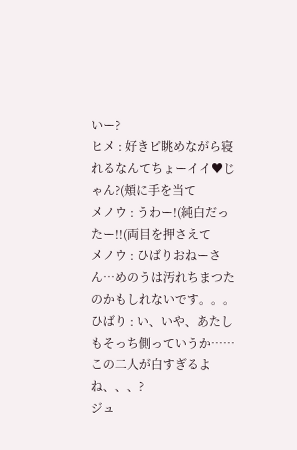いー?
ヒメ : 好きピ眺めながら寝れるなんてちょーイイ♥じゃん?(頬に手を当て
メノウ : うわー!(純白だったー!!(両目を押さえて
メノウ : ひばりおねーさん…めのうは汚れちまつたのかもしれないです。。。
ひばり : い、いや、あたしもそっち側っていうか……この二人が白すぎるよね、、、?
ジュ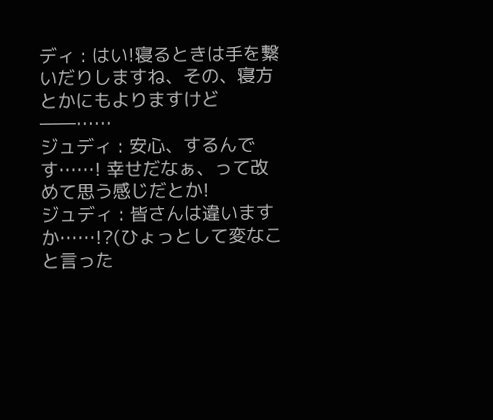ディ : はい!寝るときは手を繋いだりしますね、その、寝方とかにもよりますけど――……
ジュディ : 安心、するんです……! 幸せだなぁ、って改めて思う感じだとか!
ジュディ : 皆さんは違いますか……!?(ひょっとして変なこと言った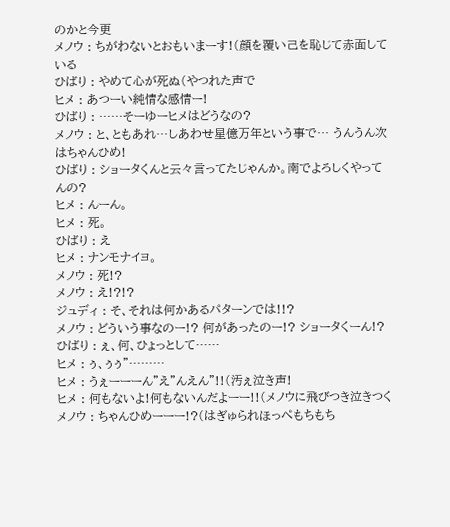のかと今更
メノウ : ちがわないとおもいまーす!(顔を覆い己を恥じて赤面している
ひばり : やめて心が死ぬ(やつれた声で
ヒメ : あつーい純情な感情ー!
ひばり : ……そーゆーヒメはどうなの?
メノウ : と、ともあれ…しあわせ星億万年という事で… うんうん次はちゃんひめ!
ひばり : ショータくんと云々言ってたじゃんか。南でよろしくやってんの?
ヒメ : んーん。
ヒメ : 死。
ひばり : え
ヒメ : ナンモナイヨ。
メノウ : 死!?
メノウ : え!?!?
ジュディ : そ、それは何かあるパターンでは!!?
メノウ : どういう事なのー!? 何があったのー!? ショータくーん!?
ひばり : ぇ、何、ひょっとして……
ヒメ : ぅ、ぅぅ”………
ヒメ : うぇーーーん”え”んえん”!!(汚ぇ泣き声!
ヒメ : 何もないよ!何もないんだよーー!!(メノウに飛びつき泣きつく
メノウ : ちゃんひめーーー!?(はぎゅられほっぺもちもち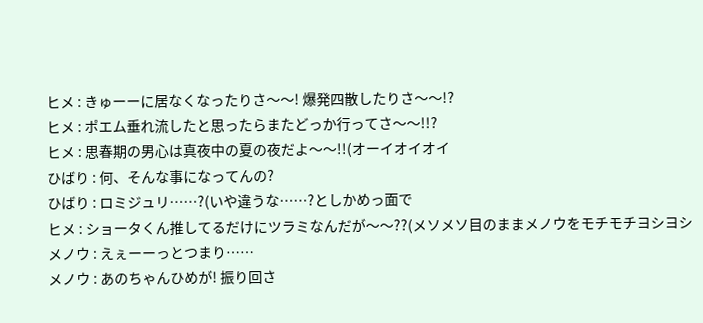ヒメ : きゅーーに居なくなったりさ〜〜! 爆発四散したりさ〜〜!?
ヒメ : ポエム垂れ流したと思ったらまたどっか行ってさ〜〜!!?
ヒメ : 思春期の男心は真夜中の夏の夜だよ〜〜!!(オーイオイオイ
ひばり : 何、そんな事になってんの?
ひばり : ロミジュリ……?(いや違うな……?としかめっ面で
ヒメ : ショータくん推してるだけにツラミなんだが〜〜??(メソメソ目のままメノウをモチモチヨシヨシ
メノウ : えぇーーっとつまり……
メノウ : あのちゃんひめが! 振り回さ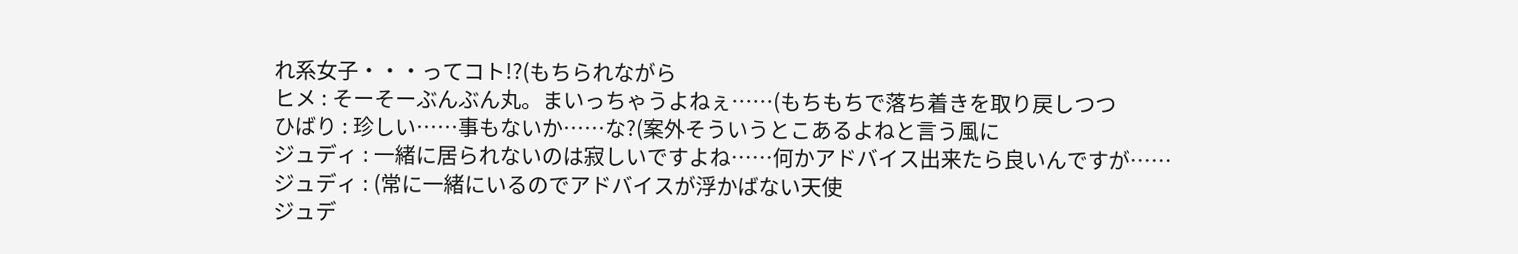れ系女子・・・ってコト!?(もちられながら
ヒメ : そーそーぶんぶん丸。まいっちゃうよねぇ……(もちもちで落ち着きを取り戻しつつ
ひばり : 珍しい……事もないか……な?(案外そういうとこあるよねと言う風に
ジュディ : 一緒に居られないのは寂しいですよね……何かアドバイス出来たら良いんですが……
ジュディ : (常に一緒にいるのでアドバイスが浮かばない天使
ジュデ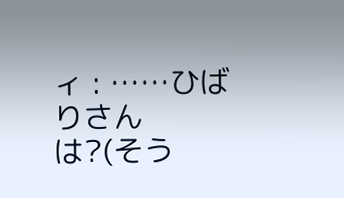ィ : ……ひばりさんは?(そう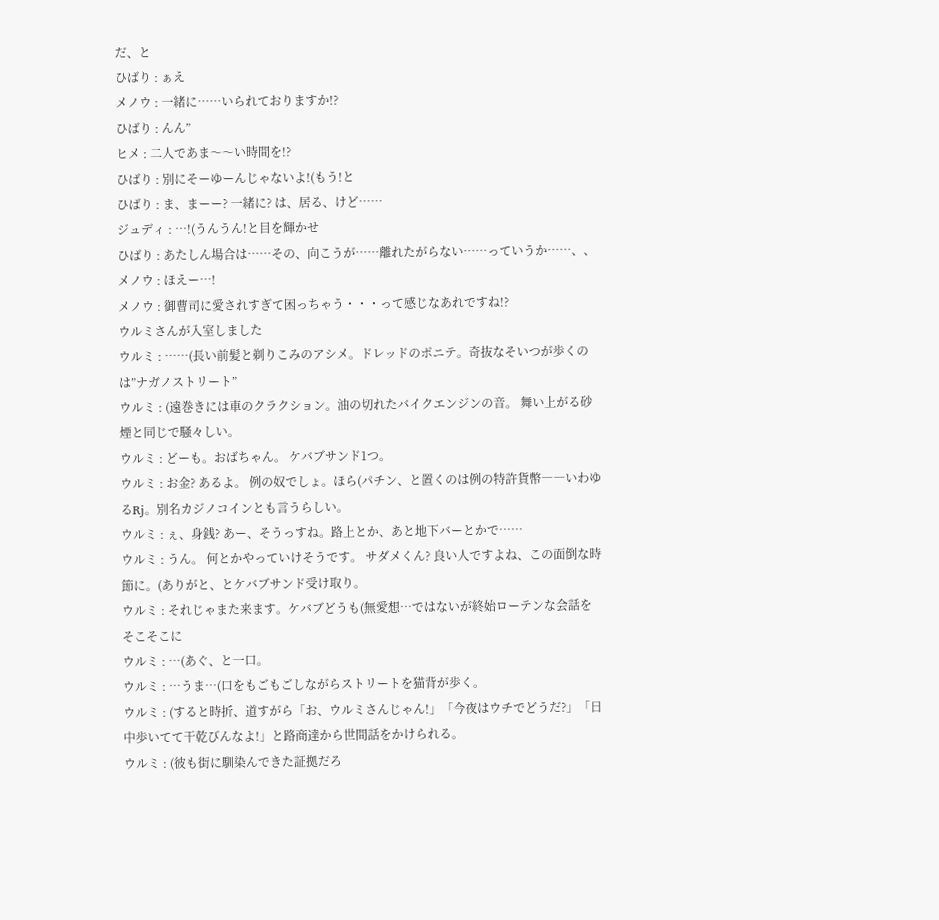だ、と
ひばり : ぁえ
メノウ : 一緒に……いられておりますか!?
ひばり : んん”
ヒメ : 二人であま〜〜い時間を!?
ひばり : 別にそーゆーんじゃないよ!(もう!と
ひばり : ま、まーー? 一緒に? は、居る、けど……
ジュディ : …!(うんうん!と目を輝かせ
ひばり : あたしん場合は……その、向こうが……離れたがらない……っていうか……、、
メノウ : ほえー…!
メノウ : 御曹司に愛されすぎて困っちゃう・・・って感じなあれですね!?
ウルミさんが入室しました
ウルミ : ……(長い前髪と剃りこみのアシメ。ドレッドのポニテ。奇抜なそいつが歩くのは”ナガノストリート”
ウルミ : (遠巻きには車のクラクション。油の切れたバイクエンジンの音。 舞い上がる砂煙と同じで騒々しい。
ウルミ : どーも。おばちゃん。 ケバブサンド1つ。
ウルミ : お金? あるよ。 例の奴でしょ。ほら(パチン、と置くのは例の特許貨幣――いわゆるRj。別名カジノコインとも言うらしい。
ウルミ : ぇ、身銭? あー、そうっすね。路上とか、あと地下バーとかで……
ウルミ : うん。 何とかやっていけそうです。 サダメくん? 良い人ですよね、この面倒な時節に。(ありがと、とケバブサンド受け取り。
ウルミ : それじゃまた来ます。ケバブどうも(無愛想…ではないが終始ローテンな会話をそこそこに
ウルミ : …(あぐ、と一口。
ウルミ : …うま…(口をもごもごしながらストリートを猫背が歩く。
ウルミ : (すると時折、道すがら「お、ウルミさんじゃん!」「今夜はウチでどうだ?」「日中歩いてて干乾びんなよ!」と路商達から世間話をかけられる。
ウルミ : (彼も街に馴染んできた証拠だろ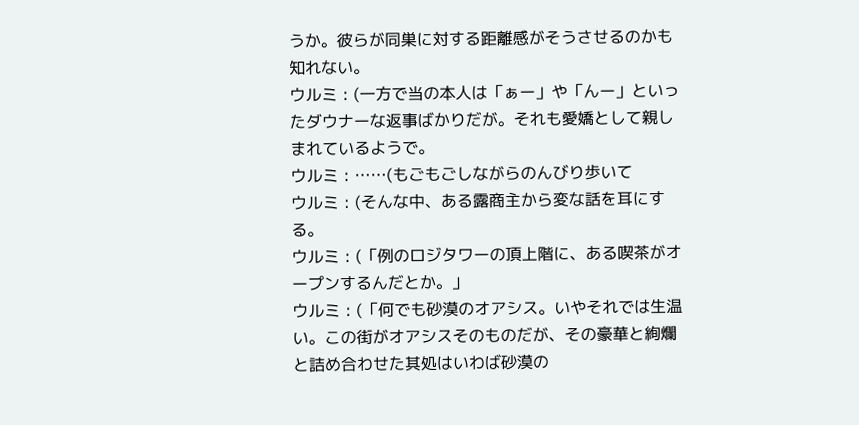うか。彼らが同巣に対する距離感がそうさせるのかも知れない。
ウルミ : (一方で当の本人は「ぁー」や「んー」といったダウナーな返事ばかりだが。それも愛嬌として親しまれているようで。
ウルミ : ……(もごもごしながらのんびり歩いて
ウルミ : (そんな中、ある露商主から変な話を耳にする。
ウルミ : (「例のロジタワーの頂上階に、ある喫茶がオープンするんだとか。」
ウルミ : (「何でも砂漠のオアシス。いやそれでは生温い。この街がオアシスそのものだが、その豪華と絢爛と詰め合わせた其処はいわば砂漠の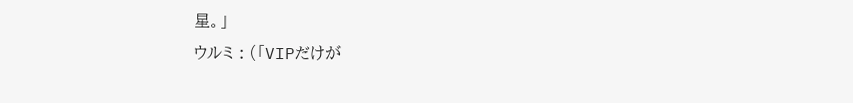星。」
ウルミ : (「VIPだけが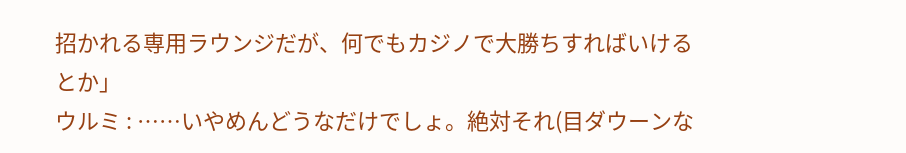招かれる専用ラウンジだが、何でもカジノで大勝ちすればいけるとか」
ウルミ : ……いやめんどうなだけでしょ。絶対それ(目ダウーンな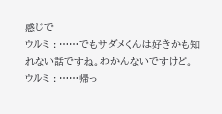感じで
ウルミ : ……でもサダメくんは好きかも知れない話ですね。わかんないですけど。
ウルミ : ……帰っ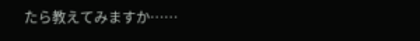たら教えてみますか……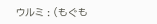ウルミ : (もぐも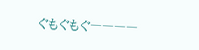ぐもぐもぐ――――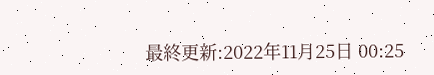最終更新:2022年11月25日 00:25